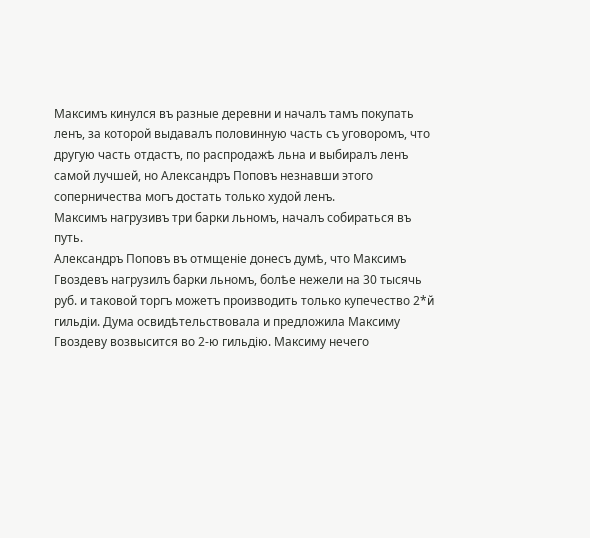Максимъ кинулся въ разные деревни и началъ тамъ покупать ленъ, за которой выдавалъ половинную часть съ уговоромъ, что другую часть отдастъ, по распродажѣ льна и выбиралъ ленъ самой лучшей, но Александръ Поповъ незнавши этого соперничества могъ достать только худой ленъ.
Максимъ нагрузивъ три барки льномъ, началъ собираться въ путь.
Александръ Поповъ въ отмщеніе донесъ думѣ, что Максимъ Гвоздевъ нагрузилъ барки льномъ, болѣе нежели на 30 тысячь руб. и таковой торгъ можетъ производить только купечество 2*й гильдіи. Дума освидѣтельствовала и предложила Максиму Гвоздеву возвысится во 2-ю гильдію. Максиму нечего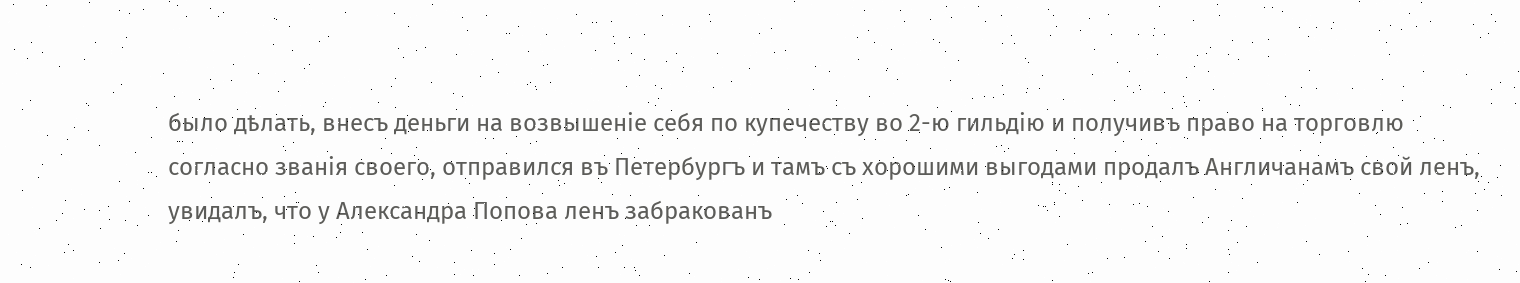было дѣлать, внесъ деньги на возвышеніе себя по купечеству во 2-ю гильдію и получивъ право на торговлю согласно званія своего, отправился въ Петербургъ и тамъ съ хорошими выгодами продалъ Англичанамъ свой ленъ, увидалъ, что у Александра Попова ленъ забракованъ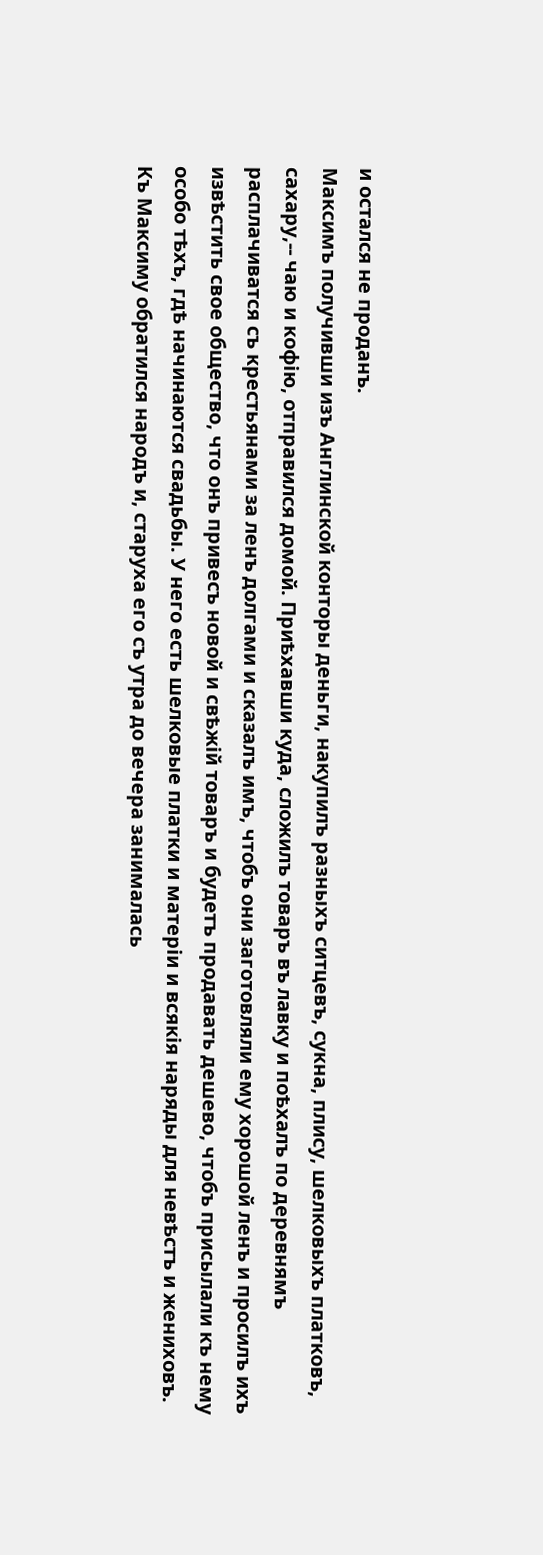и остался не проданъ.
Максимъ получивши изъ Англинской конторы деньги, накупилъ разныхъ ситцевъ, сукна, плису, шелковыхъ платковъ, сахару,-- чаю и кофію, отправился домой. Приѣхавши куда, сложилъ товаръ въ лавку и поѣхалъ по деревнямъ расплачиватся съ крестьянами за ленъ долгами и сказалъ имъ, чтобъ они заготовляли ему хорошой ленъ и просилъ ихъ извѣстить свое общество, что онъ привесъ новой и свѣжій товаръ и будетъ продавать дешево, чтобъ присылали къ нему особо тѣхъ, гдѣ начинаются свадьбы. У него есть шелковые платки и матеріи и всякія наряды для невѣстъ и жениховъ.
Къ Максиму обратился народъ и, старуха его съ утра до вечера занималась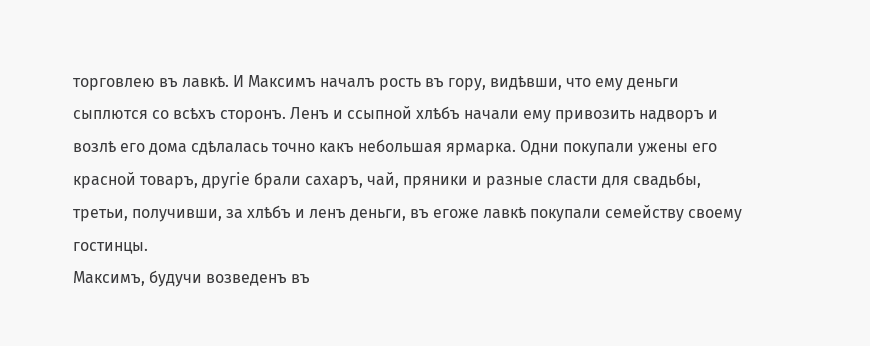торговлею въ лавкѣ. И Максимъ началъ рость въ гору, видѣвши, что ему деньги сыплются со всѣхъ сторонъ. Ленъ и ссыпной хлѣбъ начали ему привозить надворъ и возлѣ его дома сдѣлалась точно какъ небольшая ярмарка. Одни покупали ужены его красной товаръ, другіе брали сахаръ, чай, пряники и разные сласти для свадьбы, третьи, получивши, за хлѣбъ и ленъ деньги, въ егоже лавкѣ покупали семейству своему гостинцы.
Максимъ, будучи возведенъ въ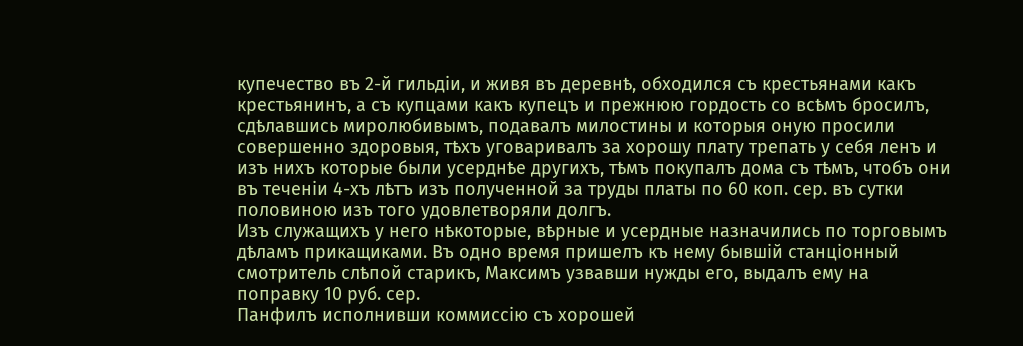купечество въ 2-й гильдіи, и живя въ деревнѣ, обходился съ крестьянами какъ крестьянинъ, а съ купцами какъ купецъ и прежнюю гордость со всѣмъ бросилъ, сдѣлавшись миролюбивымъ, подавалъ милостины и которыя оную просили совершенно здоровыя, тѣхъ уговаривалъ за хорошу плату трепать у себя ленъ и изъ нихъ которые были усерднѣе другихъ, тѣмъ покупалъ дома съ тѣмъ, чтобъ они въ теченіи 4-хъ лѣтъ изъ полученной за труды платы по 60 коп. сер. въ сутки половиною изъ того удовлетворяли долгъ.
Изъ служащихъ у него нѣкоторые, вѣрные и усердные назначились по торговымъ дѣламъ прикащиками. Въ одно время пришелъ къ нему бывшій станціонный смотритель слѣпой старикъ, Максимъ узвавши нужды его, выдалъ ему на поправку 10 руб. сер.
Панфилъ исполнивши коммиссію съ хорошей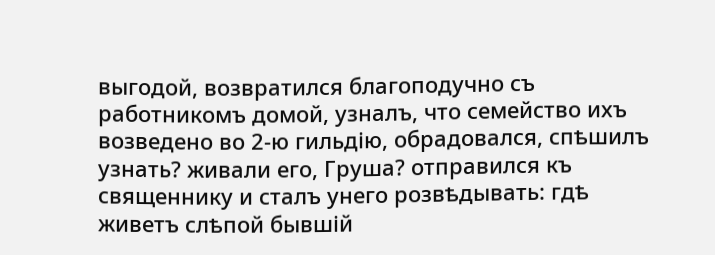выгодой, возвратился благоподучно съ работникомъ домой, узналъ, что семейство ихъ возведено во 2-ю гильдію, обрадовался, спѣшилъ узнать? живали его, Груша? отправился къ священнику и сталъ унего розвѣдывать: гдѣ живетъ слѣпой бывшій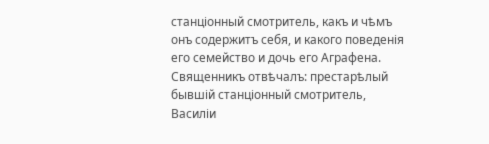станціонный смотритель, какъ и чѣмъ онъ содержитъ себя, и какого поведенія его семейство и дочь его Аграфена.
Священникъ отвѣчалъ: престарѣлый бывшій станціонный смотритель, Василіи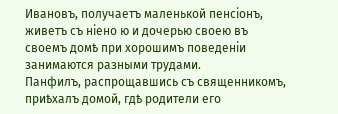Ивановъ, получаетъ маленькой пенсіонъ, живетъ съ ніено ю и дочерью своею въ своемъ домѣ при хорошимъ поведеніи занимаются разными трудами.
Панфилъ, распрощавшись съ священникомъ, приѣхалъ домой, гдѣ родители его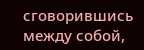сговорившись между собой,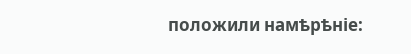положили намѣрѣніе: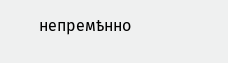непремѣнно